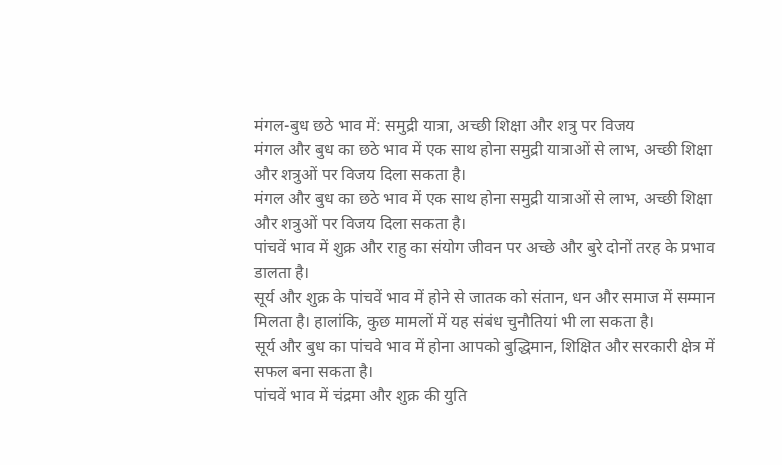मंगल-बुध छठे भाव में: समुद्री यात्रा, अच्छी शिक्षा और शत्रु पर विजय
मंगल और बुध का छठे भाव में एक साथ होना समुद्री यात्राओं से लाभ, अच्छी शिक्षा और शत्रुओं पर विजय दिला सकता है।
मंगल और बुध का छठे भाव में एक साथ होना समुद्री यात्राओं से लाभ, अच्छी शिक्षा और शत्रुओं पर विजय दिला सकता है।
पांचवें भाव में शुक्र और राहु का संयोग जीवन पर अच्छे और बुरे दोनों तरह के प्रभाव डालता है।
सूर्य और शुक्र के पांचवें भाव में होने से जातक को संतान, धन और समाज में सम्मान मिलता है। हालांकि, कुछ मामलों में यह संबंध चुनौतियां भी ला सकता है।
सूर्य और बुध का पांचवे भाव में होना आपको बुद्धिमान, शिक्षित और सरकारी क्षेत्र में सफल बना सकता है।
पांचवें भाव में चंद्रमा और शुक्र की युति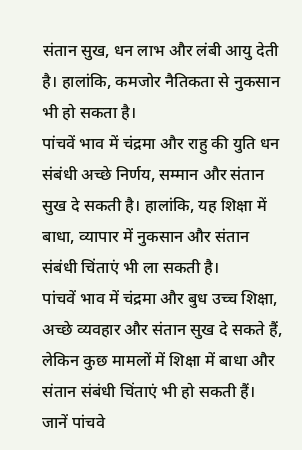संतान सुख, धन लाभ और लंबी आयु देती है। हालांकि, कमजोर नैतिकता से नुकसान भी हो सकता है।
पांचवें भाव में चंद्रमा और राहु की युति धन संबंधी अच्छे निर्णय, सम्मान और संतान सुख दे सकती है। हालांकि, यह शिक्षा में बाधा, व्यापार में नुकसान और संतान संबंधी चिंताएं भी ला सकती है।
पांचवें भाव में चंद्रमा और बुध उच्च शिक्षा, अच्छे व्यवहार और संतान सुख दे सकते हैं, लेकिन कुछ मामलों में शिक्षा में बाधा और संतान संबंधी चिंताएं भी हो सकती हैं।
जानें पांचवे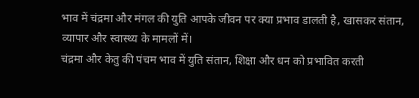भाव में चंद्रमा और मंगल की युति आपके जीवन पर क्या प्रभाव डालती है, खासकर संतान, व्यापार और स्वास्थ्य के मामलों में।
चंद्रमा और केतु की पंचम भाव में युति संतान, शिक्षा और धन को प्रभावित करती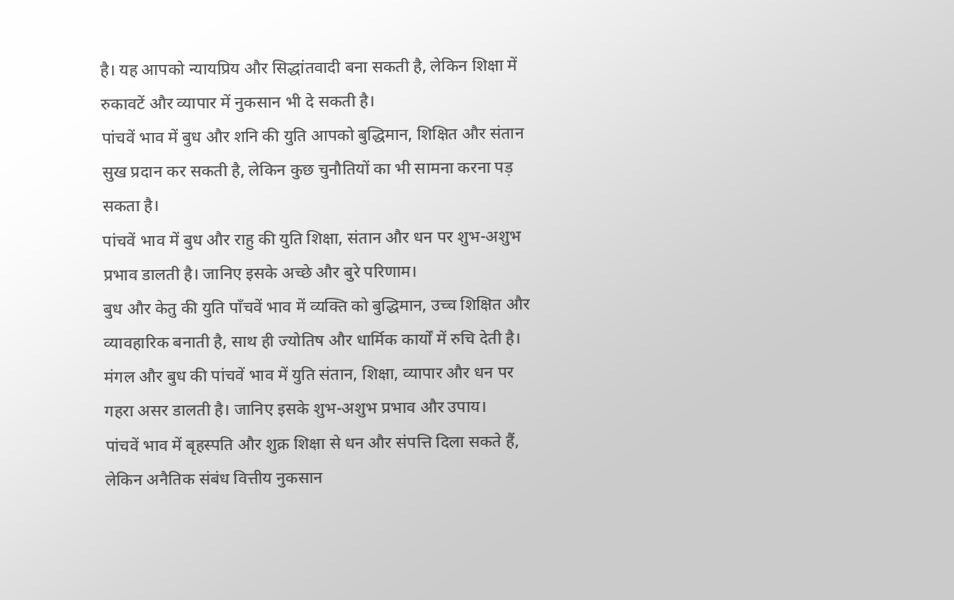है। यह आपको न्यायप्रिय और सिद्धांतवादी बना सकती है, लेकिन शिक्षा में रुकावटें और व्यापार में नुकसान भी दे सकती है।
पांचवें भाव में बुध और शनि की युति आपको बुद्धिमान, शिक्षित और संतान सुख प्रदान कर सकती है, लेकिन कुछ चुनौतियों का भी सामना करना पड़ सकता है।
पांचवें भाव में बुध और राहु की युति शिक्षा, संतान और धन पर शुभ-अशुभ प्रभाव डालती है। जानिए इसके अच्छे और बुरे परिणाम।
बुध और केतु की युति पाँचवें भाव में व्यक्ति को बुद्धिमान, उच्च शिक्षित और व्यावहारिक बनाती है, साथ ही ज्योतिष और धार्मिक कार्यों में रुचि देती है।
मंगल और बुध की पांचवें भाव में युति संतान, शिक्षा, व्यापार और धन पर गहरा असर डालती है। जानिए इसके शुभ-अशुभ प्रभाव और उपाय।
पांचवें भाव में बृहस्पति और शुक्र शिक्षा से धन और संपत्ति दिला सकते हैं, लेकिन अनैतिक संबंध वित्तीय नुकसान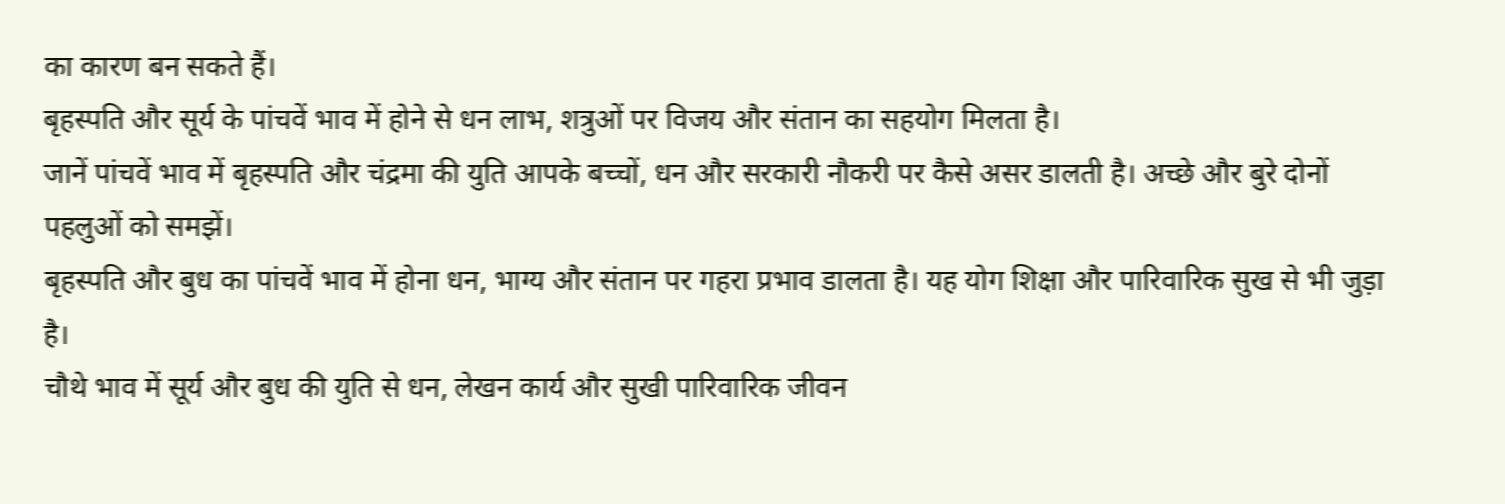का कारण बन सकते हैं।
बृहस्पति और सूर्य के पांचवें भाव में होने से धन लाभ, शत्रुओं पर विजय और संतान का सहयोग मिलता है।
जानें पांचवें भाव में बृहस्पति और चंद्रमा की युति आपके बच्चों, धन और सरकारी नौकरी पर कैसे असर डालती है। अच्छे और बुरे दोनों पहलुओं को समझें।
बृहस्पति और बुध का पांचवें भाव में होना धन, भाग्य और संतान पर गहरा प्रभाव डालता है। यह योग शिक्षा और पारिवारिक सुख से भी जुड़ा है।
चौथे भाव में सूर्य और बुध की युति से धन, लेखन कार्य और सुखी पारिवारिक जीवन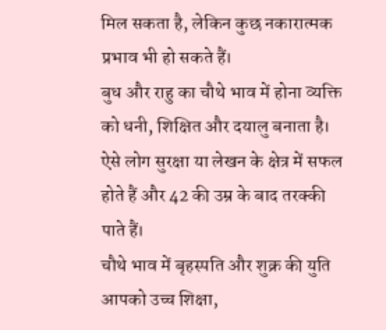मिल सकता है, लेकिन कुछ नकारात्मक प्रभाव भी हो सकते हैं।
बुध और राहु का चौथे भाव में होना व्यक्ति को धनी, शिक्षित और दयालु बनाता है। ऐसे लोग सुरक्षा या लेखन के क्षेत्र में सफल होते हैं और 42 की उम्र के बाद तरक्की पाते हैं।
चौथे भाव में बृहस्पति और शुक्र की युति आपको उच्च शिक्षा,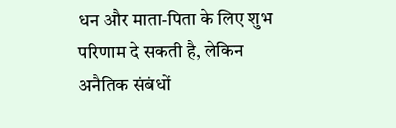धन और माता-पिता के लिए शुभ परिणाम दे सकती है, लेकिन अनैतिक संबंधों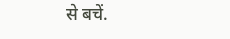से बचें.